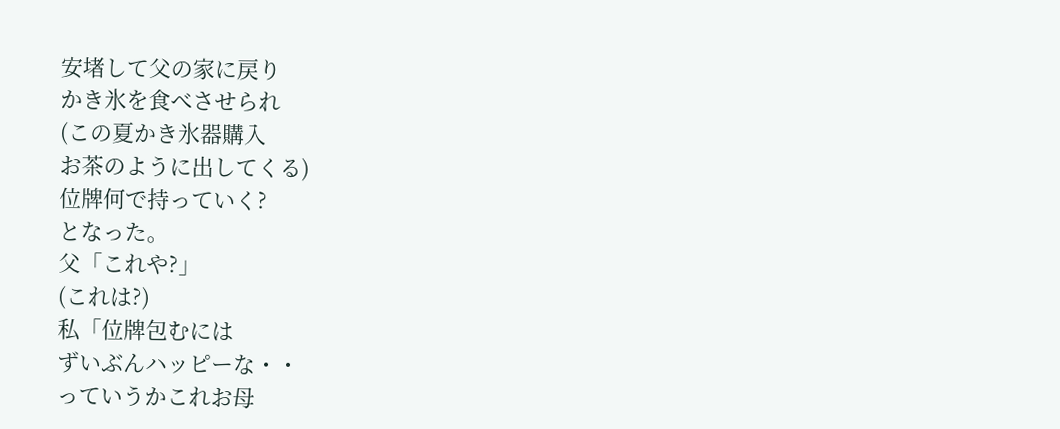安堵して父の家に戻り
かき氷を食べさせられ
(この夏かき氷器購入
お茶のように出してくる)
位牌何で持っていく?
となった。
父「これや?」
(これは?)
私「位牌包むには
ずいぶんハッピーな・・
っていうかこれお母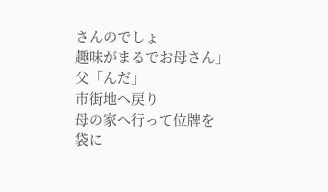さんのでしょ
趣味がまるでお母さん」
父「んだ」
市街地へ戻り
母の家へ行って位牌を
袋に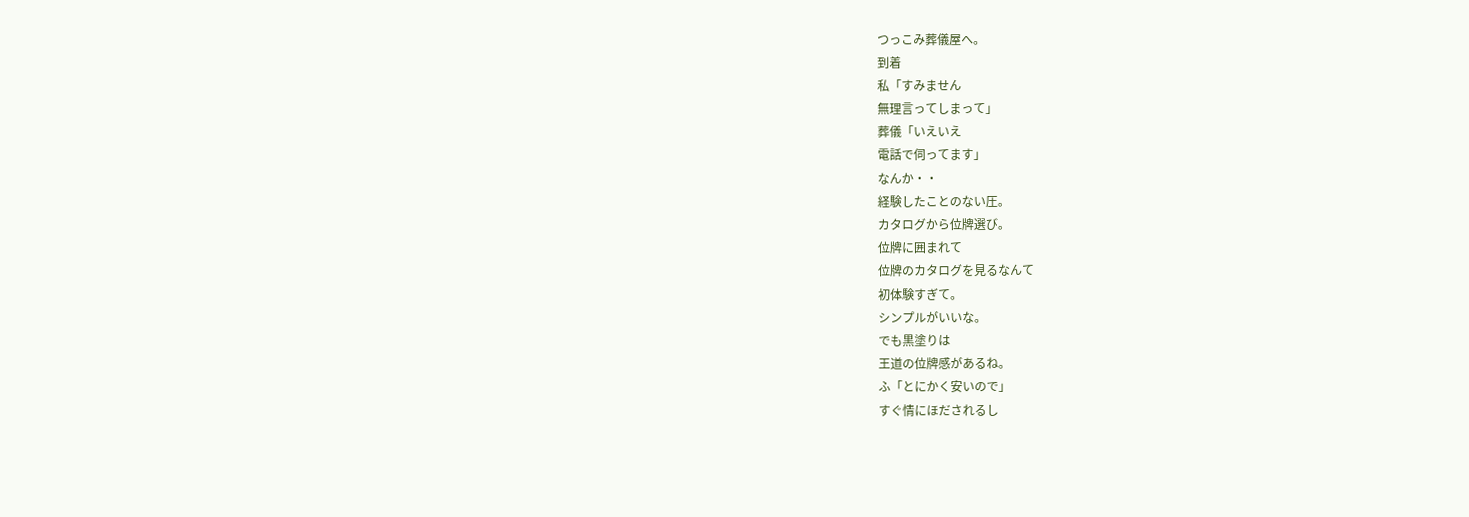つっこみ葬儀屋へ。
到着
私「すみません
無理言ってしまって」
葬儀「いえいえ
電話で伺ってます」
なんか・・
経験したことのない圧。
カタログから位牌選び。
位牌に囲まれて
位牌のカタログを見るなんて
初体験すぎて。
シンプルがいいな。
でも黒塗りは
王道の位牌感があるね。
ふ「とにかく安いので」
すぐ情にほだされるし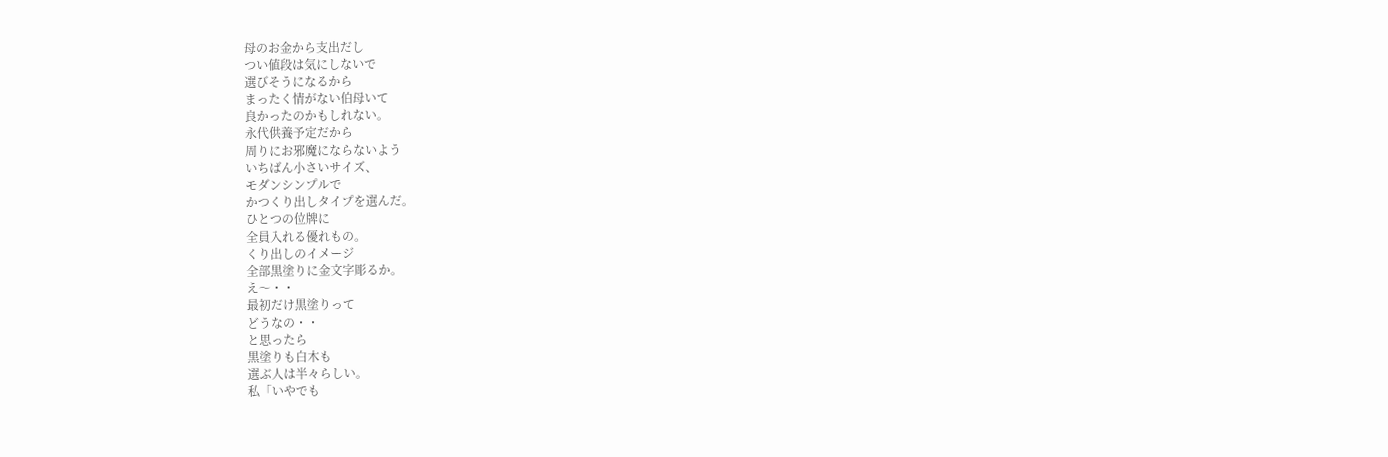母のお金から支出だし
つい値段は気にしないで
選びそうになるから
まったく情がない伯母いて
良かったのかもしれない。
永代供養予定だから
周りにお邪魔にならないよう
いちばん小さいサイズ、
モダンシンプルで
かつくり出しタイプを選んだ。
ひとつの位牌に
全員入れる優れもの。
くり出しのイメージ
全部黒塗りに金文字彫るか。
え〜・・
最初だけ黒塗りって
どうなの・・
と思ったら
黒塗りも白木も
選ぶ人は半々らしい。
私「いやでも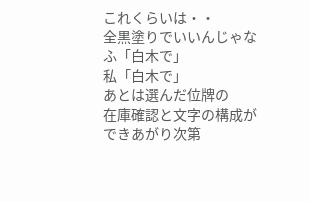これくらいは・・
全黒塗りでいいんじゃな
ふ「白木で」
私「白木で」
あとは選んだ位牌の
在庫確認と文字の構成が
できあがり次第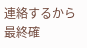連絡するから最終確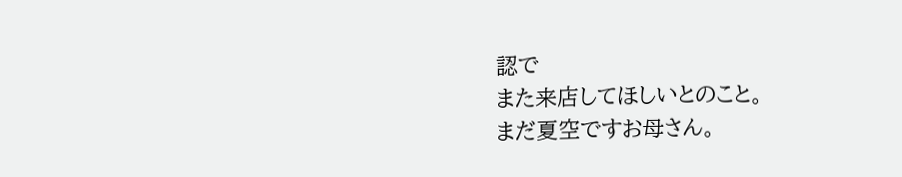認で
また来店してほしいとのこと。
まだ夏空ですお母さん。